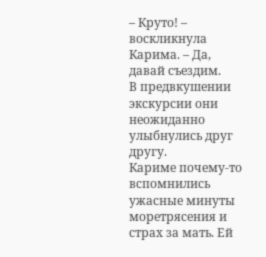– Круто! – воскликнула Карима. – Да, давай съездим.
В предвкушении экскурсии они неожиданно улыбнулись друг другу.
Кариме почему-то вспомнились ужасные минуты моретрясения и страх за мать. Ей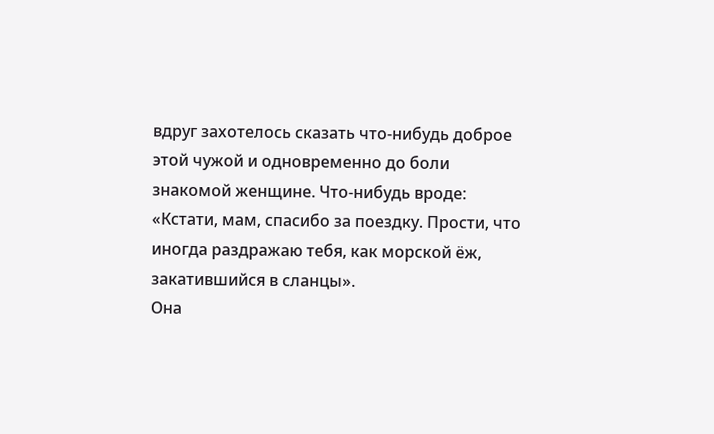вдруг захотелось сказать что-нибудь доброе этой чужой и одновременно до боли знакомой женщине. Что-нибудь вроде: «Кстати, мам, спасибо за поездку. Прости, что иногда раздражаю тебя, как морской ёж, закатившийся в сланцы».
Она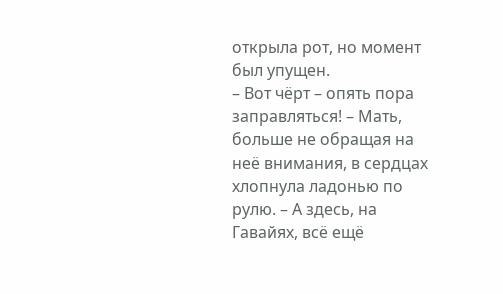открыла рот, но момент был упущен.
– Вот чёрт – опять пора заправляться! – Мать, больше не обращая на неё внимания, в сердцах хлопнула ладонью по рулю. – А здесь, на Гавайях, всё ещё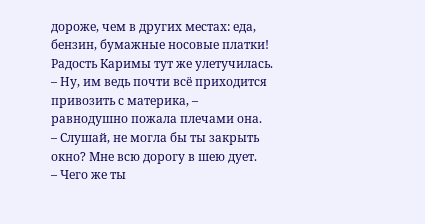дороже, чем в других местах: еда, бензин, бумажные носовые платки!
Радость Каримы тут же улетучилась.
– Ну, им ведь почти всё приходится привозить с материка, – равнодушно пожала плечами она.
– Слушай, не могла бы ты закрыть окно? Мне всю дорогу в шею дует.
– Чего же ты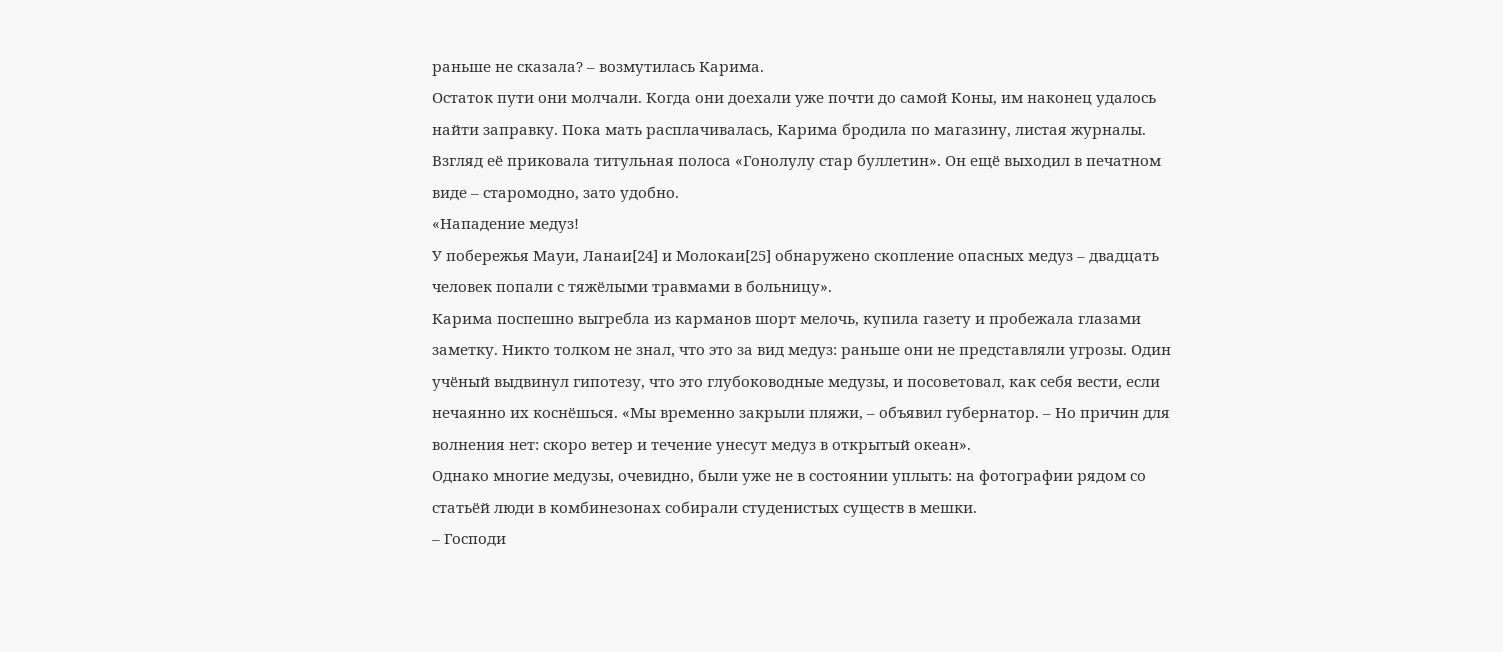раньше не сказала? – возмутилась Карима.
Остаток пути они молчали. Когда они доехали уже почти до самой Коны, им наконец удалось найти заправку. Пока мать расплачивалась, Карима бродила по магазину, листая журналы. Взгляд её приковала титульная полоса «Гонолулу стар буллетин». Он ещё выходил в печатном виде – старомодно, зато удобно.
«Нападение медуз!
У побережья Мауи, Ланаи[24] и Молокаи[25] обнаружено скопление опасных медуз – двадцать человек попали с тяжёлыми травмами в больницу».
Карима поспешно выгребла из карманов шорт мелочь, купила газету и пробежала глазами заметку. Никто толком не знал, что это за вид медуз: раньше они не представляли угрозы. Один учёный выдвинул гипотезу, что это глубоководные медузы, и посоветовал, как себя вести, если нечаянно их коснёшься. «Мы временно закрыли пляжи, – объявил губернатор. – Но причин для волнения нет: скоро ветер и течение унесут медуз в открытый океан».
Однако многие медузы, очевидно, были уже не в состоянии уплыть: на фотографии рядом со статьёй люди в комбинезонах собирали студенистых существ в мешки.
– Господи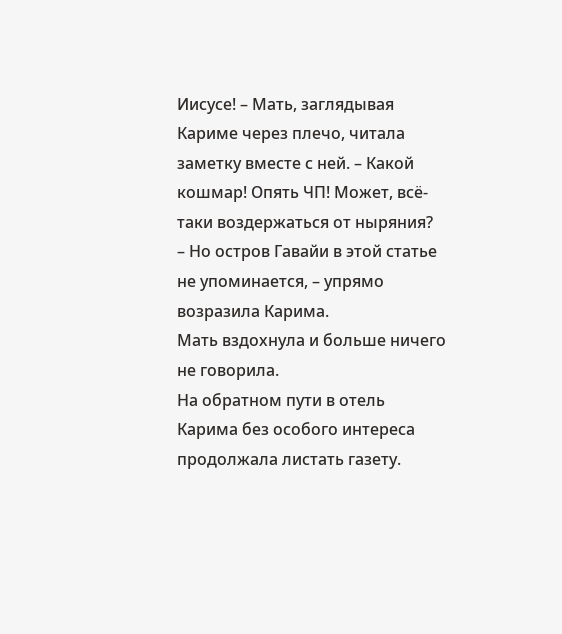Иисусе! – Мать, заглядывая Кариме через плечо, читала заметку вместе с ней. – Какой кошмар! Опять ЧП! Может, всё-таки воздержаться от ныряния?
– Но остров Гавайи в этой статье не упоминается, – упрямо возразила Карима.
Мать вздохнула и больше ничего не говорила.
На обратном пути в отель Карима без особого интереса продолжала листать газету.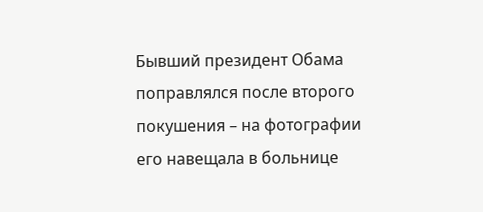Бывший президент Обама поправлялся после второго покушения – на фотографии его навещала в больнице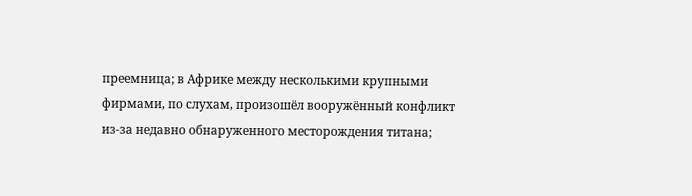преемница; в Африке между несколькими крупными фирмами, по слухам, произошёл вооружённый конфликт из-за недавно обнаруженного месторождения титана;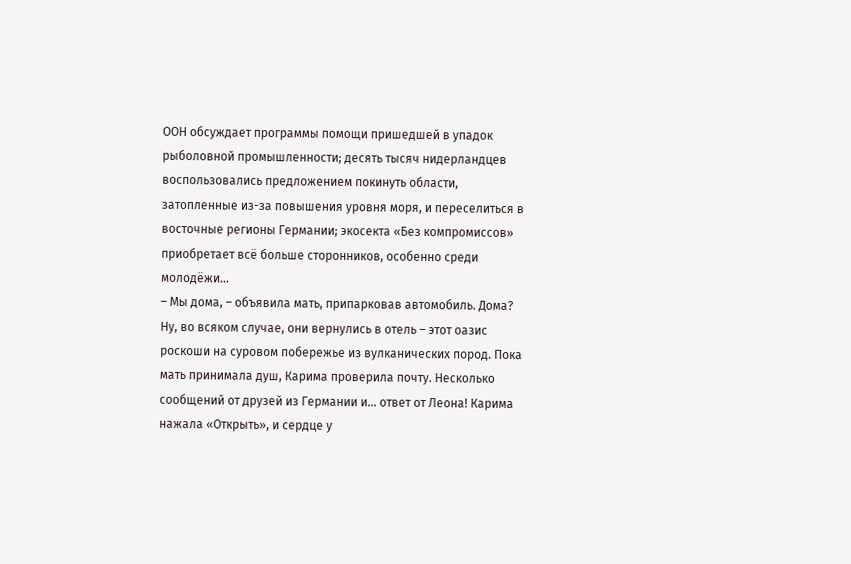ООН обсуждает программы помощи пришедшей в упадок рыболовной промышленности; десять тысяч нидерландцев воспользовались предложением покинуть области, затопленные из-за повышения уровня моря, и переселиться в восточные регионы Германии; экосекта «Без компромиссов» приобретает всё больше сторонников, особенно среди молодёжи…
– Мы дома, – объявила мать, припарковав автомобиль. Дома? Ну, во всяком случае, они вернулись в отель – этот оазис роскоши на суровом побережье из вулканических пород. Пока мать принимала душ, Карима проверила почту. Несколько сообщений от друзей из Германии и… ответ от Леона! Карима нажала «Открыть», и сердце у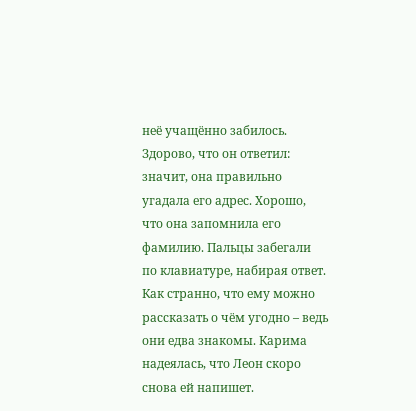неё учащённо забилось. Здорово, что он ответил: значит, она правильно угадала его адрес. Хорошо, что она запомнила его фамилию. Пальцы забегали по клавиатуре, набирая ответ. Как странно, что ему можно рассказать о чём угодно – ведь они едва знакомы. Карима надеялась, что Леон скоро снова ей напишет.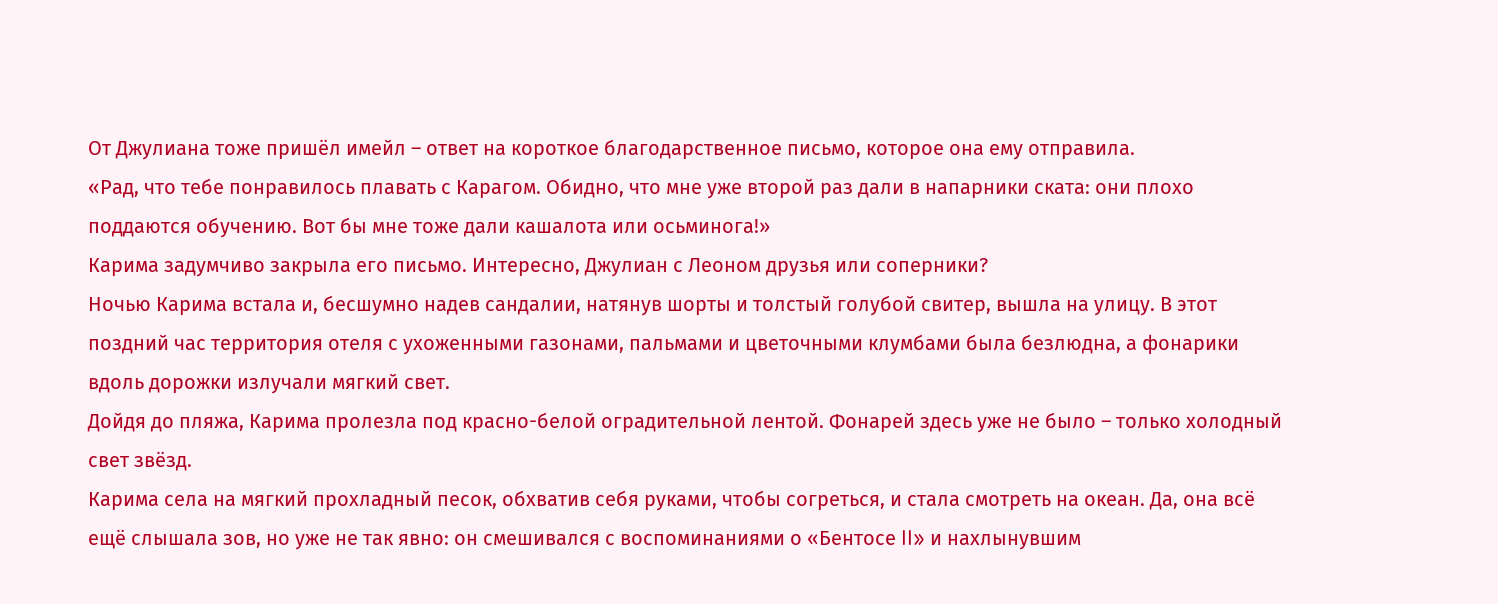От Джулиана тоже пришёл имейл – ответ на короткое благодарственное письмо, которое она ему отправила.
«Рад, что тебе понравилось плавать с Карагом. Обидно, что мне уже второй раз дали в напарники ската: они плохо поддаются обучению. Вот бы мне тоже дали кашалота или осьминога!»
Карима задумчиво закрыла его письмо. Интересно, Джулиан с Леоном друзья или соперники?
Ночью Карима встала и, бесшумно надев сандалии, натянув шорты и толстый голубой свитер, вышла на улицу. В этот поздний час территория отеля с ухоженными газонами, пальмами и цветочными клумбами была безлюдна, а фонарики вдоль дорожки излучали мягкий свет.
Дойдя до пляжа, Карима пролезла под красно-белой оградительной лентой. Фонарей здесь уже не было – только холодный свет звёзд.
Карима села на мягкий прохладный песок, обхватив себя руками, чтобы согреться, и стала смотреть на океан. Да, она всё ещё слышала зов, но уже не так явно: он смешивался с воспоминаниями о «Бентосе II» и нахлынувшим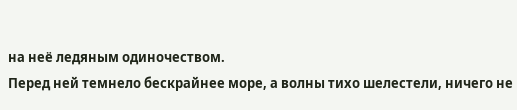на неё ледяным одиночеством.
Перед ней темнело бескрайнее море, а волны тихо шелестели, ничего не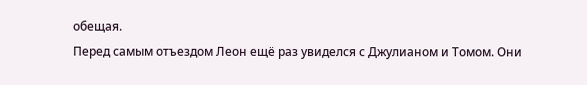обещая.
Перед самым отъездом Леон ещё раз увиделся с Джулианом и Томом. Они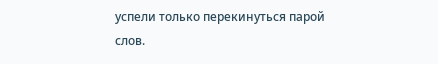успели только перекинуться парой слов.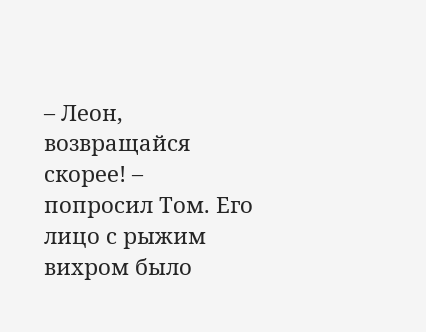– Леон, возвращайся скорее! – попросил Том. Его лицо с рыжим вихром было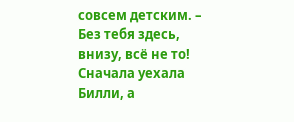совсем детским. – Без тебя здесь, внизу, всё не то! Сначала уехала Билли, а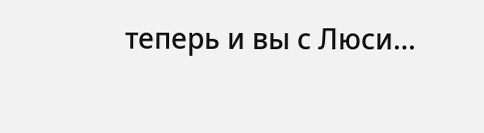теперь и вы с Люси…